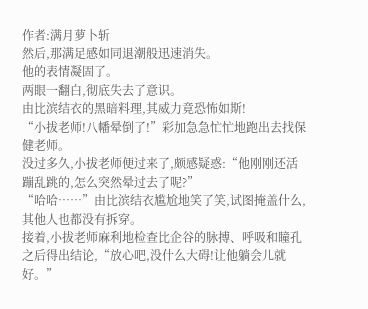作者:满月萝卜斩
然后,那满足感如同退潮般迅速消失。
他的表情凝固了。
两眼一翻白,彻底失去了意识。
由比滨结衣的黑暗料理,其威力竟恐怖如斯!
“小拔老师!八幡晕倒了!”彩加急急忙忙地跑出去找保健老师。
没过多久,小拔老师便过来了,颇感疑惑:“他刚刚还活蹦乱跳的,怎么突然晕过去了呢?”
“哈哈……”由比滨结衣尴尬地笑了笑,试图掩盖什么,其他人也都没有拆穿。
接着,小拔老师麻利地检查比企谷的脉搏、呼吸和瞳孔之后得出结论,“放心吧,没什么大碍!让他躺会儿就好。”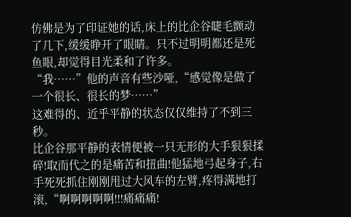仿佛是为了印证她的话,床上的比企谷睫毛颤动了几下,缓缓睁开了眼睛。只不过明明都还是死鱼眼,却觉得目光柔和了许多。
“我……”他的声音有些沙哑,“感觉像是做了一个很长、很长的梦……”
这难得的、近乎平静的状态仅仅维持了不到三秒。
比企谷那平静的表情便被一只无形的大手狠狠揉碎!取而代之的是痛苦和扭曲!他猛地弓起身子,右手死死抓住刚刚甩过大风车的左臂,疼得满地打滚,“啊啊啊啊啊!!!痛痛痛!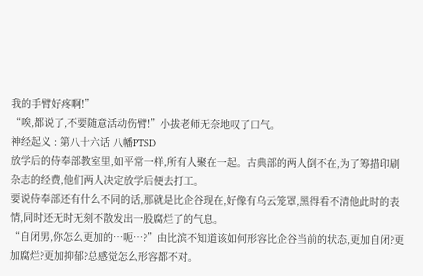我的手臂好疼啊!”
“唉,都说了,不要随意活动伤臂!”小拔老师无奈地叹了口气。
神经起义 : 第八十六话 八幡PTSD
放学后的侍奉部教室里,如平常一样,所有人聚在一起。古典部的两人倒不在,为了筹措印刷杂志的经费,他们两人决定放学后便去打工。
要说侍奉部还有什么不同的话,那就是比企谷现在,好像有乌云笼罩,黑得看不清他此时的表情,同时还无时无刻不散发出一股腐烂了的气息。
“自闭男,你怎么更加的…呃…?”由比滨不知道该如何形容比企谷当前的状态,更加自闭?更加腐烂?更加抑郁?总感觉怎么形容都不对。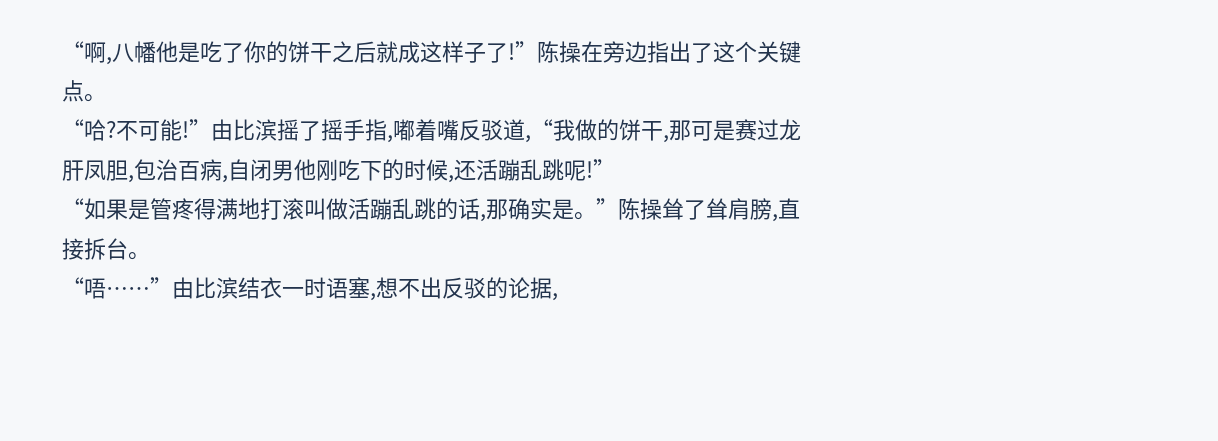“啊,八幡他是吃了你的饼干之后就成这样子了!”陈操在旁边指出了这个关键点。
“哈?不可能!”由比滨摇了摇手指,嘟着嘴反驳道,“我做的饼干,那可是赛过龙肝凤胆,包治百病,自闭男他刚吃下的时候,还活蹦乱跳呢!”
“如果是管疼得满地打滚叫做活蹦乱跳的话,那确实是。”陈操耸了耸肩膀,直接拆台。
“唔……”由比滨结衣一时语塞,想不出反驳的论据,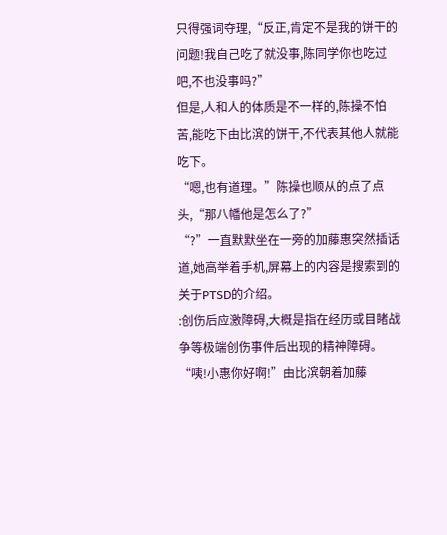只得强词夺理,“反正,肯定不是我的饼干的问题!我自己吃了就没事,陈同学你也吃过吧,不也没事吗?”
但是,人和人的体质是不一样的,陈操不怕苦,能吃下由比滨的饼干,不代表其他人就能吃下。
“嗯,也有道理。”陈操也顺从的点了点头,“那八幡他是怎么了?”
“?”一直默默坐在一旁的加藤惠突然插话道,她高举着手机,屏幕上的内容是搜索到的关于PTSD的介绍。
:创伤后应激障碍,大概是指在经历或目睹战争等极端创伤事件后出现的精神障碍。
“咦!小惠你好啊!”由比滨朝着加藤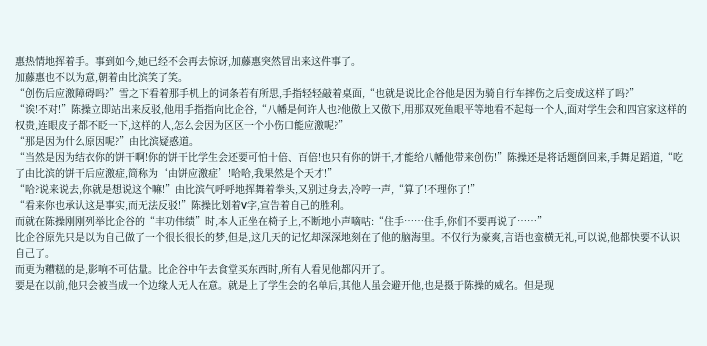惠热情地挥着手。事到如今,她已经不会再去惊讶,加藤惠突然冒出来这件事了。
加藤惠也不以为意,朝着由比滨笑了笑。
“创伤后应激障碍吗?”雪之下看着那手机上的词条若有所思,手指轻轻敲着桌面,“也就是说比企谷他是因为骑自行车摔伤之后变成这样了吗?”
“诶!不对!”陈操立即站出来反驳,他用手指指向比企谷,“八幡是何许人也?他傲上又傲下,用那双死鱼眼平等地看不起每一个人,面对学生会和四宫家这样的权贵,连眼皮子都不眨一下,这样的人,怎么会因为区区一个小伤口能应激呢?”
“那是因为什么原因呢?”由比滨疑惑道。
“当然是因为结衣你的饼干啊!你的饼干比学生会还要可怕十倍、百倍!也只有你的饼干,才能给八幡他带来创伤!”陈操还是将话题倒回来,手舞足蹈道,“吃了由比滨的饼干后应激症,简称为‘由饼应激症’!哈哈,我果然是个天才!”
“哈?说来说去,你就是想说这个嘛!”由比滨气呼呼地挥舞着拳头,又别过身去,冷哼一声,“算了!不理你了!”
“看来你也承认这是事实,而无法反驳!”陈操比划着V字,宣告着自己的胜利。
而就在陈操刚刚列举比企谷的“丰功伟绩”时,本人正坐在椅子上,不断地小声嘀咕:“住手……住手,你们不要再说了……”
比企谷原先只是以为自己做了一个很长很长的梦,但是,这几天的记忆却深深地刻在了他的脑海里。不仅行为豪爽,言语也蛮横无礼,可以说,他都快要不认识自己了。
而更为糟糕的是,影响不可估量。比企谷中午去食堂买东西时,所有人看见他都闪开了。
要是在以前,他只会被当成一个边缘人无人在意。就是上了学生会的名单后,其他人虽会避开他,也是摄于陈操的威名。但是现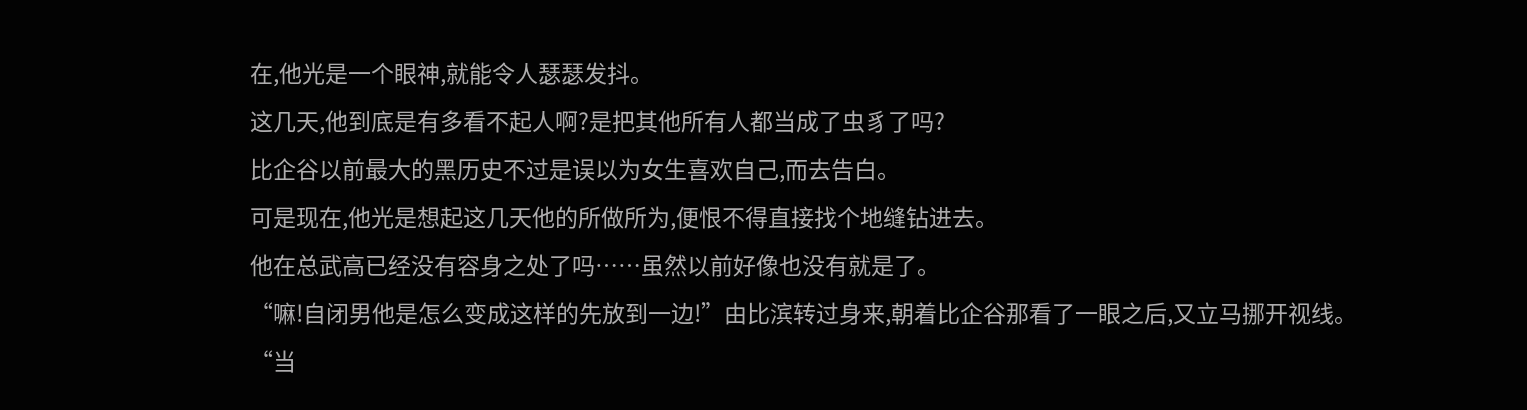在,他光是一个眼神,就能令人瑟瑟发抖。
这几天,他到底是有多看不起人啊?是把其他所有人都当成了虫豸了吗?
比企谷以前最大的黑历史不过是误以为女生喜欢自己,而去告白。
可是现在,他光是想起这几天他的所做所为,便恨不得直接找个地缝钻进去。
他在总武高已经没有容身之处了吗……虽然以前好像也没有就是了。
“嘛!自闭男他是怎么变成这样的先放到一边!”由比滨转过身来,朝着比企谷那看了一眼之后,又立马挪开视线。
“当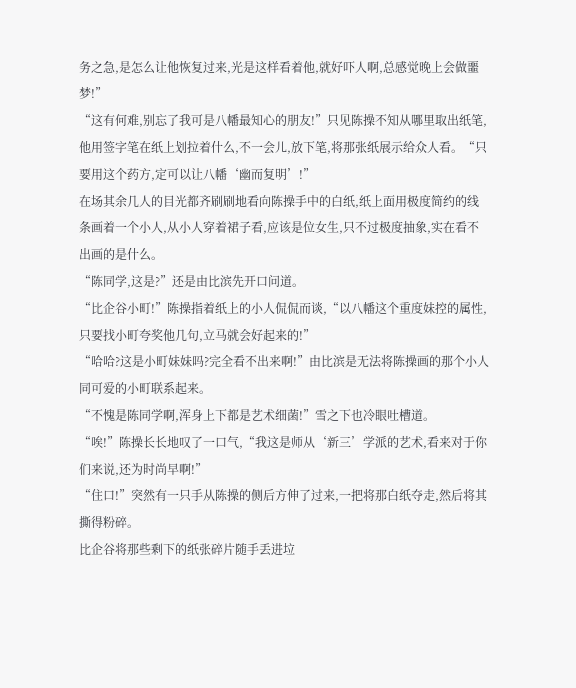务之急,是怎么让他恢复过来,光是这样看着他,就好吓人啊,总感觉晚上会做噩梦!”
“这有何难,别忘了我可是八幡最知心的朋友!”只见陈操不知从哪里取出纸笔,他用签字笔在纸上划拉着什么,不一会儿,放下笔,将那张纸展示给众人看。“只要用这个药方,定可以让八幡‘幽而复明’!”
在场其余几人的目光都齐刷刷地看向陈操手中的白纸,纸上面用极度简约的线条画着一个小人,从小人穿着裙子看,应该是位女生,只不过极度抽象,实在看不出画的是什么。
“陈同学,这是?”还是由比滨先开口问道。
“比企谷小町!”陈操指着纸上的小人侃侃而谈,“以八幡这个重度妹控的属性,只要找小町夸奖他几句,立马就会好起来的!”
“哈哈?这是小町妹妹吗?完全看不出来啊!”由比滨是无法将陈操画的那个小人同可爱的小町联系起来。
“不愧是陈同学啊,浑身上下都是艺术细菌!”雪之下也冷眼吐槽道。
“唉!”陈操长长地叹了一口气,“我这是师从‘新三’学派的艺术,看来对于你们来说,还为时尚早啊!”
“住口!”突然有一只手从陈操的侧后方伸了过来,一把将那白纸夺走,然后将其撕得粉碎。
比企谷将那些剩下的纸张碎片随手丢进垃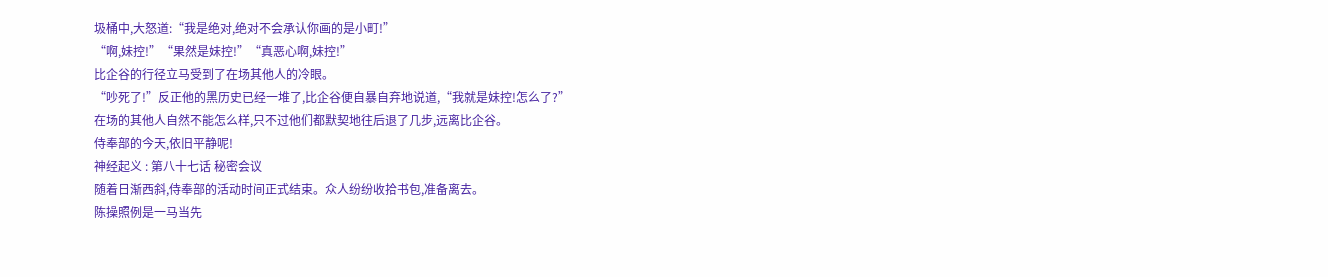圾桶中,大怒道:“我是绝对,绝对不会承认你画的是小町!”
“啊,妹控!”“果然是妹控!”“真恶心啊,妹控!”
比企谷的行径立马受到了在场其他人的冷眼。
“吵死了!”反正他的黑历史已经一堆了,比企谷便自暴自弃地说道,“我就是妹控!怎么了?”
在场的其他人自然不能怎么样,只不过他们都默契地往后退了几步,远离比企谷。
侍奉部的今天,依旧平静呢!
神经起义 : 第八十七话 秘密会议
随着日渐西斜,侍奉部的活动时间正式结束。众人纷纷收拾书包,准备离去。
陈操照例是一马当先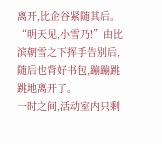离开,比企谷紧随其后。
“明天见,小雪乃!”由比滨朝雪之下挥手告别后,随后也背好书包,蹦蹦跳跳地离开了。
一时之间,活动室内只剩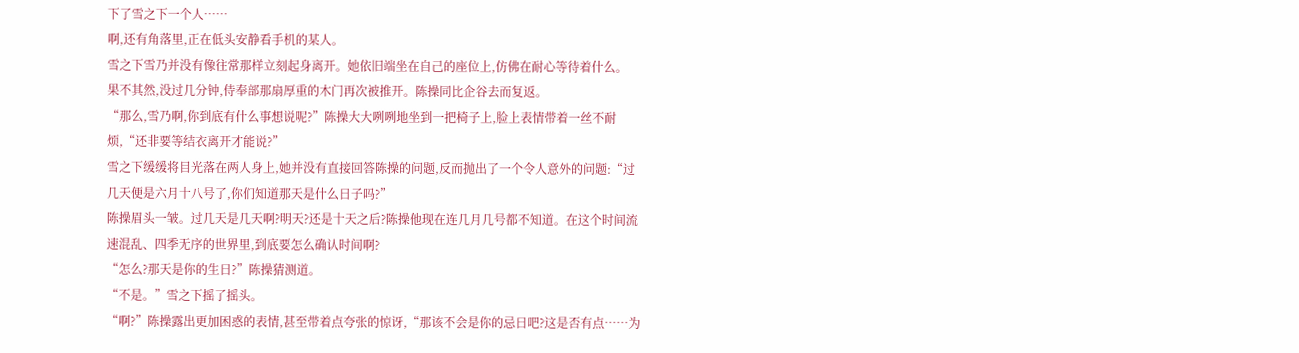下了雪之下一个人……
啊,还有角落里,正在低头安静看手机的某人。
雪之下雪乃并没有像往常那样立刻起身离开。她依旧端坐在自己的座位上,仿佛在耐心等待着什么。
果不其然,没过几分钟,侍奉部那扇厚重的木门再次被推开。陈操同比企谷去而复返。
“那么,雪乃啊,你到底有什么事想说呢?”陈操大大咧咧地坐到一把椅子上,脸上表情带着一丝不耐烦,“还非要等结衣离开才能说?”
雪之下缓缓将目光落在两人身上,她并没有直接回答陈操的问题,反而抛出了一个令人意外的问题:“过几天便是六月十八号了,你们知道那天是什么日子吗?”
陈操眉头一皱。过几天是几天啊?明天?还是十天之后?陈操他现在连几月几号都不知道。在这个时间流速混乱、四季无序的世界里,到底要怎么确认时间啊?
“怎么?那天是你的生日?”陈操猜测道。
“不是。”雪之下摇了摇头。
“啊?”陈操露出更加困惑的表情,甚至带着点夸张的惊讶,“那该不会是你的忌日吧?这是否有点……为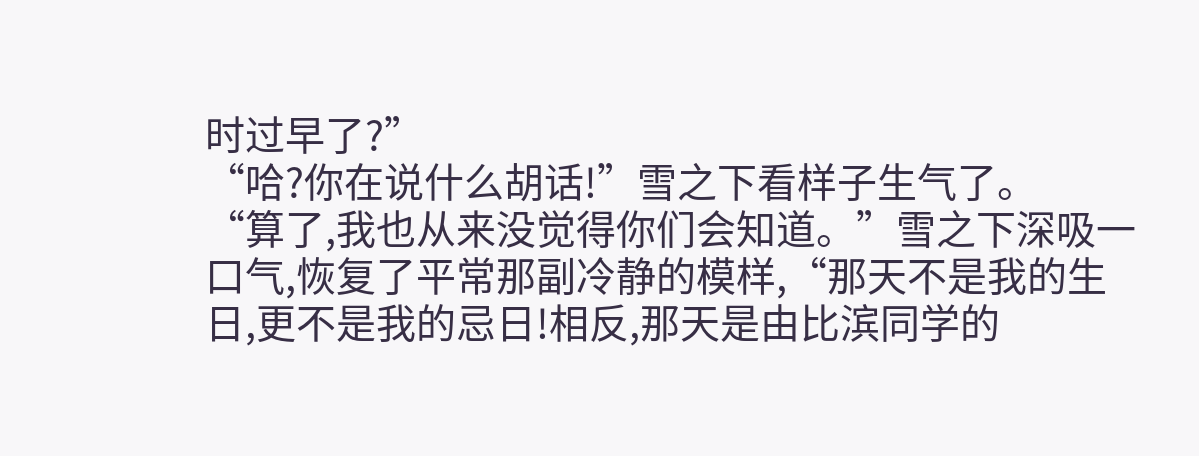时过早了?”
“哈?你在说什么胡话!”雪之下看样子生气了。
“算了,我也从来没觉得你们会知道。”雪之下深吸一口气,恢复了平常那副冷静的模样,“那天不是我的生日,更不是我的忌日!相反,那天是由比滨同学的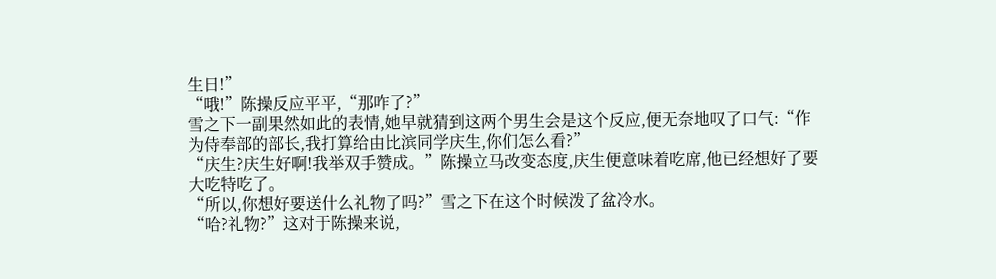生日!”
“哦!”陈操反应平平,“那咋了?”
雪之下一副果然如此的表情,她早就猜到这两个男生会是这个反应,便无奈地叹了口气:“作为侍奉部的部长,我打算给由比滨同学庆生,你们怎么看?”
“庆生?庆生好啊!我举双手赞成。”陈操立马改变态度,庆生便意味着吃席,他已经想好了要大吃特吃了。
“所以,你想好要送什么礼物了吗?”雪之下在这个时候泼了盆冷水。
“哈?礼物?”这对于陈操来说,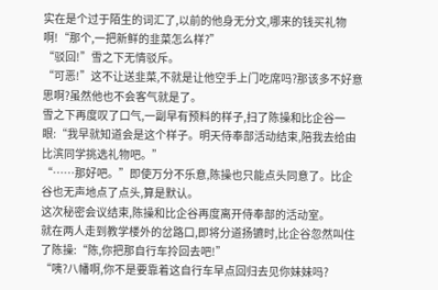实在是个过于陌生的词汇了,以前的他身无分文,哪来的钱买礼物啊!“那个,一把新鲜的韭菜怎么样?”
“驳回!”雪之下无情驳斥。
“可恶!”这不让送韭菜,不就是让他空手上门吃席吗?那该多不好意思啊?虽然他也不会客气就是了。
雪之下再度叹了口气,一副早有预料的样子,扫了陈操和比企谷一眼:“我早就知道会是这个样子。明天侍奉部活动结束,陪我去给由比滨同学挑选礼物吧。”
“……那好吧。”即使万分不乐意,陈操也只能点头同意了。比企谷也无声地点了点头,算是默认。
这次秘密会议结束,陈操和比企谷再度离开侍奉部的活动室。
就在两人走到教学楼外的岔路口,即将分道扬镳时,比企谷忽然叫住了陈操:“陈,你把那自行车拎回去吧!”
“咦?八幡啊,你不是要靠着这自行车早点回归去见你妹妹吗?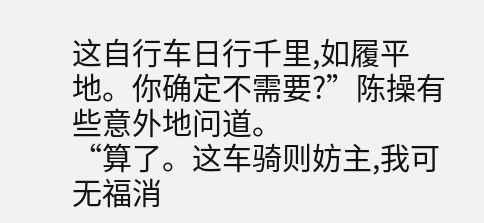这自行车日行千里,如履平地。你确定不需要?”陈操有些意外地问道。
“算了。这车骑则妨主,我可无福消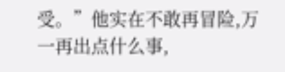受。”他实在不敢再冒险,万一再出点什么事,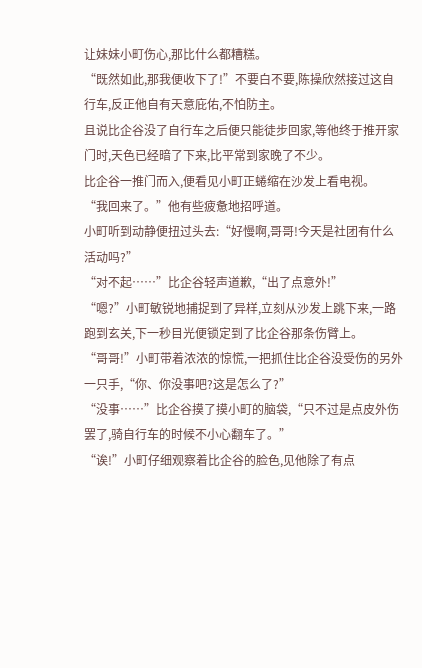让妹妹小町伤心,那比什么都糟糕。
“既然如此,那我便收下了!”不要白不要,陈操欣然接过这自行车,反正他自有天意庇佑,不怕防主。
且说比企谷没了自行车之后便只能徒步回家,等他终于推开家门时,天色已经暗了下来,比平常到家晚了不少。
比企谷一推门而入,便看见小町正蜷缩在沙发上看电视。
“我回来了。”他有些疲惫地招呼道。
小町听到动静便扭过头去:“好慢啊,哥哥!今天是社团有什么活动吗?”
“对不起……”比企谷轻声道歉,“出了点意外!”
“嗯?”小町敏锐地捕捉到了异样,立刻从沙发上跳下来,一路跑到玄关,下一秒目光便锁定到了比企谷那条伤臂上。
“哥哥!”小町带着浓浓的惊慌,一把抓住比企谷没受伤的另外一只手,“你、你没事吧?这是怎么了?”
“没事……”比企谷摸了摸小町的脑袋,“只不过是点皮外伤罢了,骑自行车的时候不小心翻车了。”
“诶!”小町仔细观察着比企谷的脸色,见他除了有点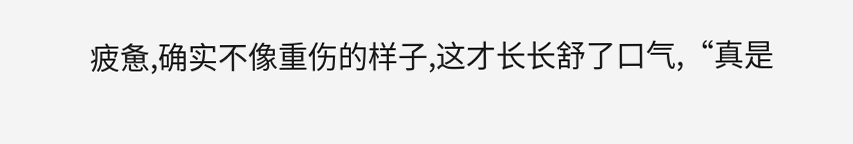疲惫,确实不像重伤的样子,这才长长舒了口气,“真是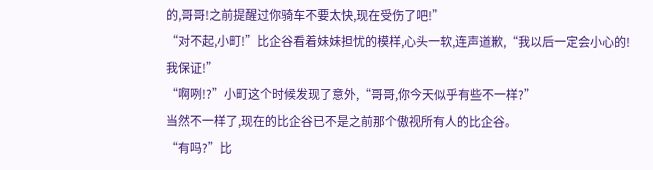的,哥哥!之前提醒过你骑车不要太快,现在受伤了吧!”
“对不起,小町!”比企谷看着妹妹担忧的模样,心头一软,连声道歉,“我以后一定会小心的!我保证!”
“啊咧!?”小町这个时候发现了意外,“哥哥,你今天似乎有些不一样?”
当然不一样了,现在的比企谷已不是之前那个傲视所有人的比企谷。
“有吗?”比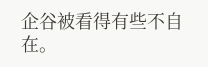企谷被看得有些不自在。